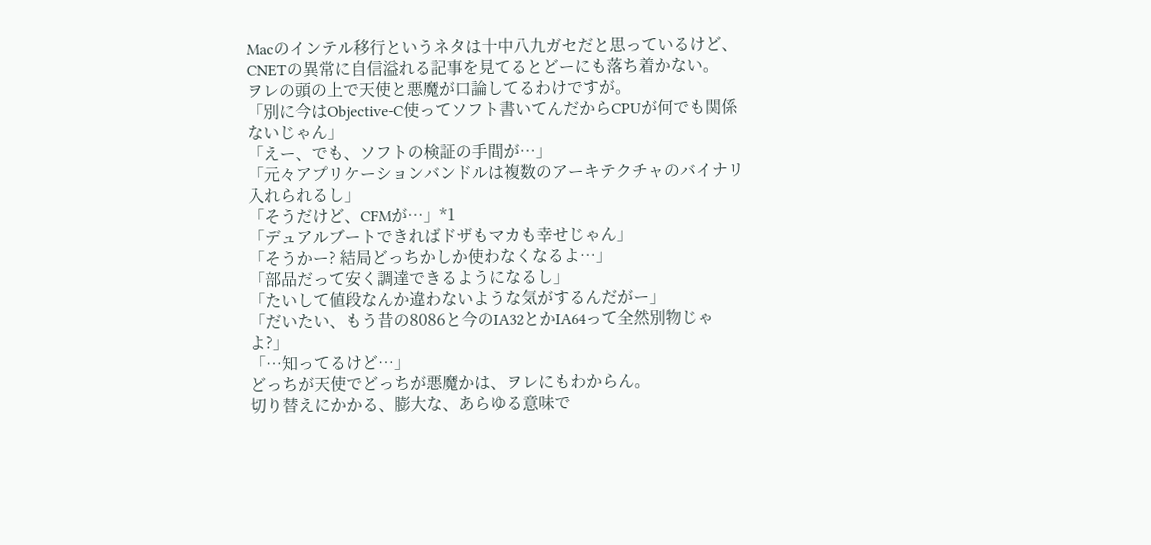Macのインテル移行というネタは十中八九ガセだと思っているけど、CNETの異常に自信溢れる記事を見てるとどーにも落ち着かない。
ヲレの頭の上で天使と悪魔が口論してるわけですが。
「別に今はObjective-C使ってソフト書いてんだからCPUが何でも関係ないじゃん」
「えー、でも、ソフトの検証の手間が…」
「元々アプリケーションバンドルは複数のアーキテクチャのバイナリ入れられるし」
「そうだけど、CFMが…」*1
「デュアルブートできればドザもマカも幸せじゃん」
「そうかー? 結局どっちかしか使わなくなるよ…」
「部品だって安く調達できるようになるし」
「たいして値段なんか違わないような気がするんだがー」
「だいたい、もう昔の8086と今のIA32とかIA64って全然別物じゃよ?」
「…知ってるけど…」
どっちが天使でどっちが悪魔かは、ヲレにもわからん。
切り替えにかかる、膨大な、あらゆる意味で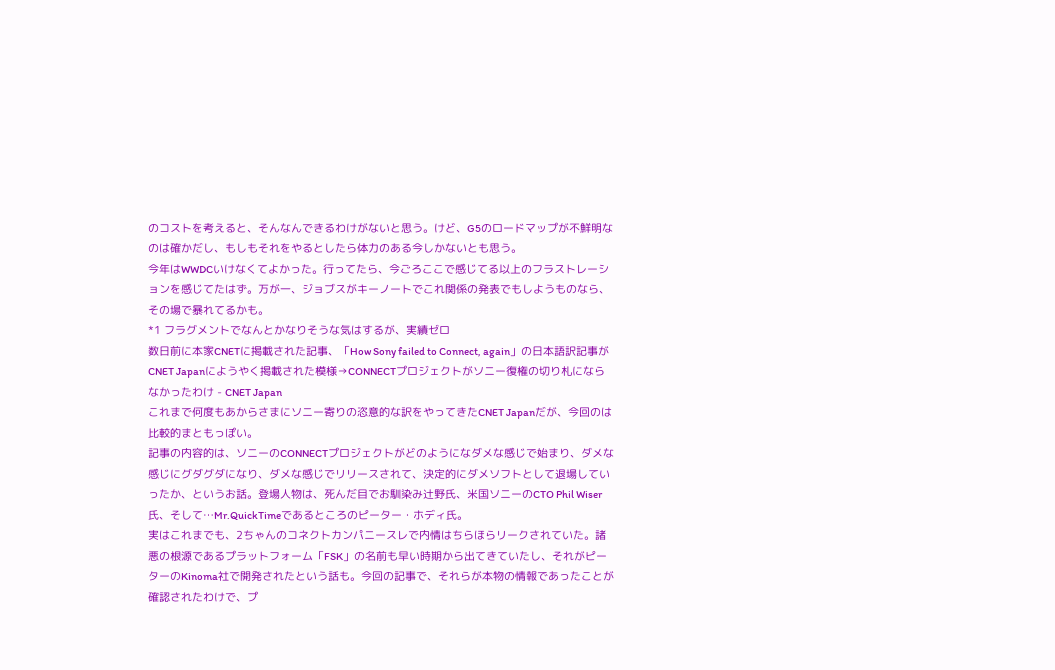のコストを考えると、そんなんできるわけがないと思う。けど、G5のロードマップが不鮮明なのは確かだし、もしもそれをやるとしたら体力のある今しかないとも思う。
今年はWWDCいけなくてよかった。行ってたら、今ごろここで感じてる以上のフラストレーションを感じてたはず。万が一、ジョブスがキーノートでこれ関係の発表でもしようものなら、その場で暴れてるかも。
*1 フラグメントでなんとかなりそうな気はするが、実績ゼロ
数日前に本家CNETに掲載された記事、「How Sony failed to Connect, again」の日本語訳記事がCNET Japanにようやく掲載された模様→CONNECTプロジェクトがソニー復権の切り札にならなかったわけ - CNET Japan
これまで何度もあからさまにソニー寄りの恣意的な訳をやってきたCNET Japanだが、今回のは比較的まともっぽい。
記事の内容的は、ソニーのCONNECTプロジェクトがどのようになダメな感じで始まり、ダメな感じにグダグダになり、ダメな感じでリリースされて、決定的にダメソフトとして退場していったか、というお話。登場人物は、死んだ目でお馴染み辻野氏、米国ソニーのCTO Phil Wiser氏、そして…Mr.QuickTimeであるところのピーター・ホディ氏。
実はこれまでも、2ちゃんのコネクトカンパニースレで内情はちらほらリークされていた。諸悪の根源であるプラットフォーム「FSK」の名前も早い時期から出てきていたし、それがピーターのKinoma社で開発されたという話も。今回の記事で、それらが本物の情報であったことが確認されたわけで、プ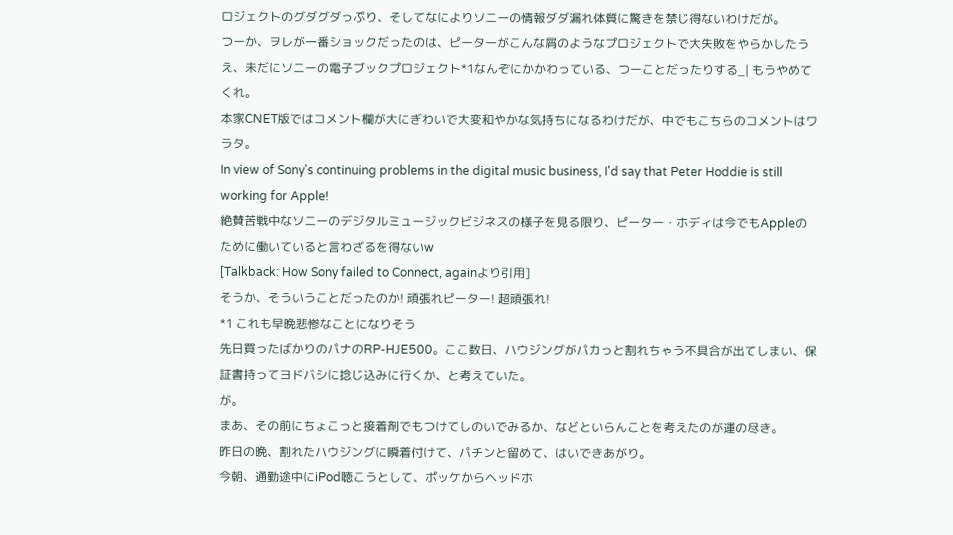ロジェクトのグダグダっぷり、そしてなによりソニーの情報ダダ漏れ体質に驚きを禁じ得ないわけだが。
つーか、ヲレが一番ショックだったのは、ピーターがこんな屑のようなプロジェクトで大失敗をやらかしたうえ、未だにソニーの電子ブックプロジェクト*1なんぞにかかわっている、つーことだったりする_| もうやめてくれ。
本家CNET版ではコメント欄が大にぎわいで大変和やかな気持ちになるわけだが、中でもこちらのコメントはワラタ。
In view of Sony's continuing problems in the digital music business, I'd say that Peter Hoddie is still working for Apple!
絶賛苦戦中なソニーのデジタルミュージックビジネスの様子を見る限り、ピーター・ホディは今でもAppleのために働いていると言わざるを得ないw
[Talkback: How Sony failed to Connect, againより引用]
そうか、そういうことだったのか! 頑張れピーター! 超頑張れ!
*1 これも早晩悲惨なことになりそう
先日買ったばかりのパナのRP-HJE500。ここ数日、ハウジングがパカっと割れちゃう不具合が出てしまい、保証書持ってヨドバシに捻じ込みに行くか、と考えていた。
が。
まあ、その前にちょこっと接着剤でもつけてしのいでみるか、などといらんことを考えたのが運の尽き。
昨日の晩、割れたハウジングに瞬着付けて、パチンと留めて、はいできあがり。
今朝、通勤途中にiPod聴こうとして、ポッケからヘッドホ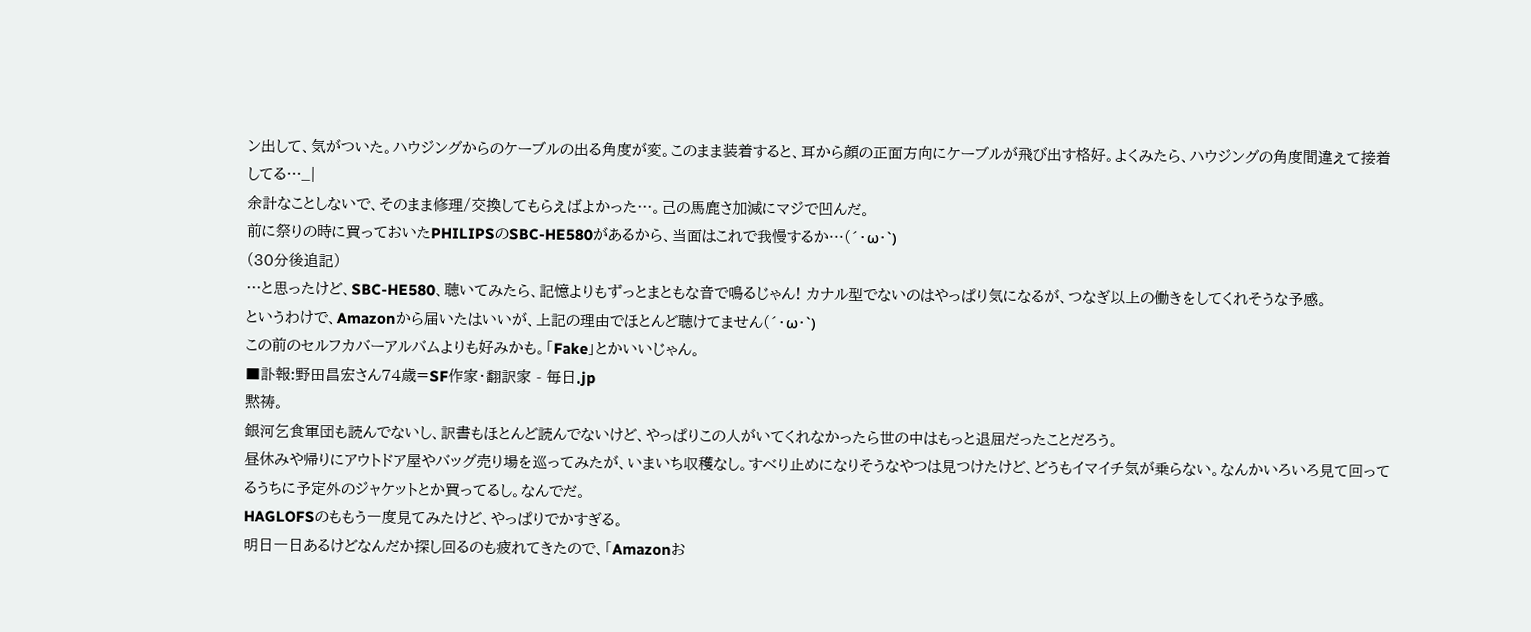ン出して、気がついた。ハウジングからのケーブルの出る角度が変。このまま装着すると、耳から顔の正面方向にケーブルが飛び出す格好。よくみたら、ハウジングの角度間違えて接着してる…_|
余計なことしないで、そのまま修理/交換してもらえばよかった…。己の馬鹿さ加減にマジで凹んだ。
前に祭りの時に買っておいたPHILIPSのSBC-HE580があるから、当面はこれで我慢するか…(´・ω・`)
(30分後追記)
…と思ったけど、SBC-HE580、聴いてみたら、記憶よりもずっとまともな音で鳴るじゃん! カナル型でないのはやっぱり気になるが、つなぎ以上の働きをしてくれそうな予感。
というわけで、Amazonから届いたはいいが、上記の理由でほとんど聴けてません(´・ω・`)
この前のセルフカバーアルバムよりも好みかも。「Fake」とかいいじゃん。
■訃報:野田昌宏さん74歳=SF作家・翻訳家 - 毎日.jp
黙祷。
銀河乞食軍団も読んでないし、訳書もほとんど読んでないけど、やっぱりこの人がいてくれなかったら世の中はもっと退屈だったことだろう。
昼休みや帰りにアウトドア屋やバッグ売り場を巡ってみたが、いまいち収穫なし。すべり止めになりそうなやつは見つけたけど、どうもイマイチ気が乗らない。なんかいろいろ見て回ってるうちに予定外のジャケットとか買ってるし。なんでだ。
HAGLOFSのももう一度見てみたけど、やっぱりでかすぎる。
明日一日あるけどなんだか探し回るのも疲れてきたので、「Amazonお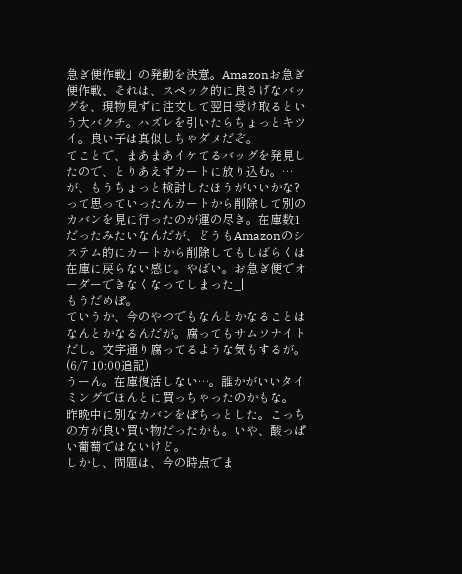急ぎ便作戦」の発動を決意。Amazonお急ぎ便作戦、それは、スペック的に良さげなバッグを、現物見ずに注文して翌日受け取るという大バクチ。ハズレを引いたらちょっとキツイ。良い子は真似しちゃダメだぞ。
てことで、まあまあイケてるバッグを発見したので、とりあえずカートに放り込む。…が、もうちょっと検討したほうがいいかな? って思っていったんカートから削除して別のカバンを見に行ったのが運の尽き。在庫数1だったみたいなんだが、どうもAmazonのシステム的にカートから削除してもしばらくは在庫に戻らない感じ。やばい。お急ぎ便でオーダーできなくなってしまった_|
もうだめぽ。
ていうか、今のやつでもなんとかなることはなんとかなるんだが。腐ってもサムソナイトだし。文字通り腐ってるような気もするが。
(6/7 10:00追記)
うーん。在庫復活しない…。誰かがいいタイミングでほんとに買っちゃったのかもな。
昨晩中に別なカバンをぽちっとした。こっちの方が良い買い物だったかも。いや、酸っぱい葡萄ではないけど。
しかし、問題は、今の時点でま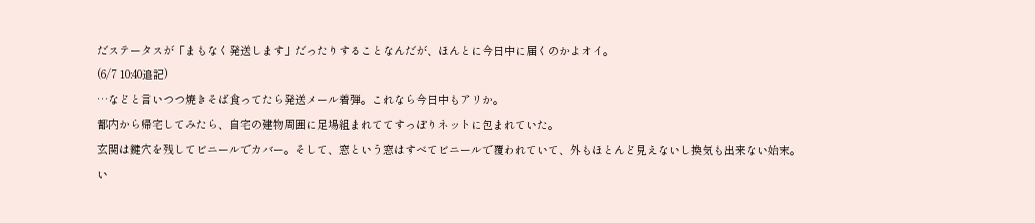だステータスが「まもなく発送します」だったりすることなんだが、ほんとに今日中に届くのかよオイ。
(6/7 10:40追記)
…などと言いつつ焼きそば食ってたら発送メール着弾。これなら今日中もアリか。
都内から帰宅してみたら、自宅の建物周囲に足場組まれててすっぽりネットに包まれていた。
玄関は鍵穴を残してビニールでカバー。そして、窓という窓はすべてビニールで覆われていて、外もほとんど見えないし換気も出来ない始末。
い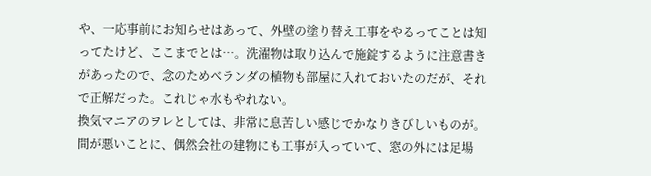や、一応事前にお知らせはあって、外壁の塗り替え工事をやるってことは知ってたけど、ここまでとは…。洗濯物は取り込んで施錠するように注意書きがあったので、念のためベランダの植物も部屋に入れておいたのだが、それで正解だった。これじゃ水もやれない。
換気マニアのヲレとしては、非常に息苦しい感じでかなりきびしいものが。
間が悪いことに、偶然会社の建物にも工事が入っていて、窓の外には足場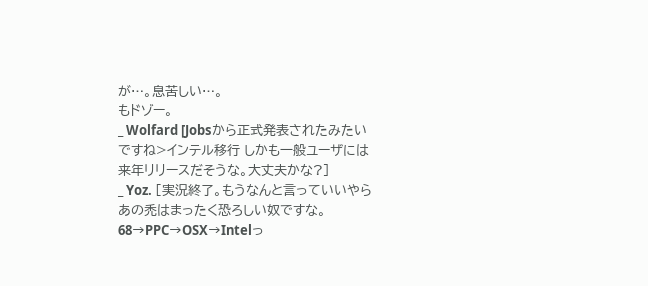が…。息苦しい…。
もドゾー。
_ Wolfard [Jobsから正式発表されたみたいですね>インテル移行 しかも一般ユーザには来年リリースだそうな。大丈夫かな?]
_ Yoz. [実況終了。もうなんと言っていいやらあの禿はまったく恐ろしい奴ですな。 68→PPC→OSX→Intelっ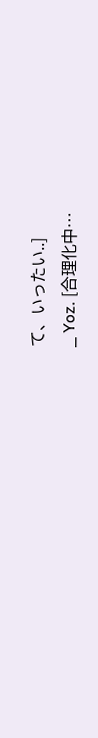て、いったい..]
_ Yoz. [合理化中…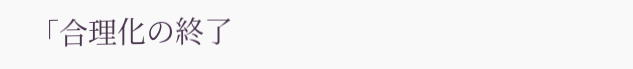「合理化の終了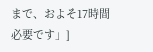まで、およそ17時間必要です」]